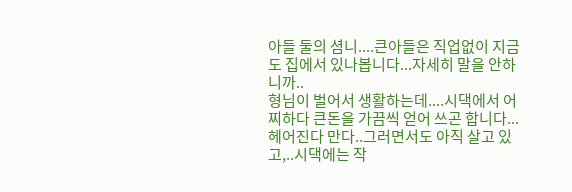아들 둘의 셤니....큰아들은 직업없이 지금도 집에서 있나봅니다...자세히 말을 안하니까..
형님이 벌어서 생활하는데....시댁에서 어찌하다 큰돈을 가끔씩 얻어 쓰곤 합니다...
헤어진다 만다..그러면서도 아직 살고 있고,..시댁에는 작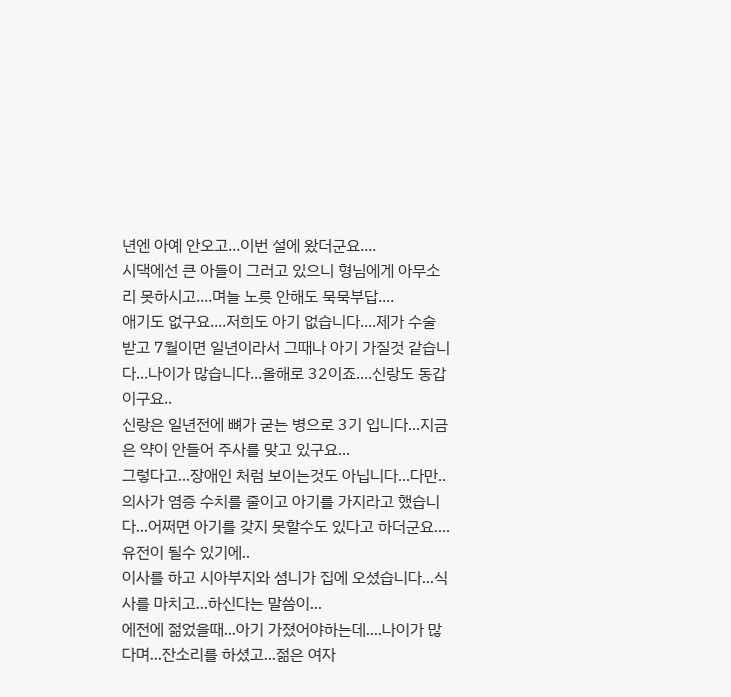년엔 아예 안오고...이번 설에 왔더군요....
시댁에선 큰 아들이 그러고 있으니 형님에게 아무소리 못하시고....며늘 노릇 안해도 묵묵부답....
애기도 없구요....저희도 아기 없습니다....제가 수술 받고 7월이면 일년이라서 그때나 아기 가질것 같습니다...나이가 많습니다...올해로 32이죠....신랑도 동갑이구요..
신랑은 일년전에 뼈가 굳는 병으로 3기 입니다...지금은 약이 안들어 주사를 맞고 있구요...
그렇다고...장애인 처럼 보이는것도 아닙니다...다만..의사가 염증 수치를 줄이고 아기를 가지라고 했습니다...어쩌면 아기를 갖지 못할수도 있다고 하더군요....유전이 될수 있기에..
이사를 하고 시아부지와 셤니가 집에 오셨습니다...식사를 마치고...하신다는 말씀이...
에전에 젊었을때...아기 가졌어야하는데....나이가 많다며...잔소리를 하셨고...젊은 여자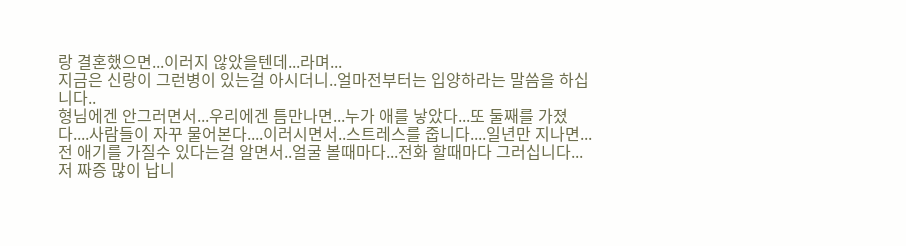랑 결혼했으면...이러지 않았을텐데...라며...
지금은 신랑이 그런병이 있는걸 아시더니..얼마전부터는 입양하라는 말씀을 하십니다..
형님에겐 안그러면서...우리에겐 틈만나면...누가 애를 낳았다...또 둘째를 가졌다....사람들이 자꾸 물어본다....이러시면서..스트레스를 줍니다....일년만 지나면...전 애기를 가질수 있다는걸 알면서..얼굴 볼때마다...전화 할때마다 그러십니다...
저 짜증 많이 납니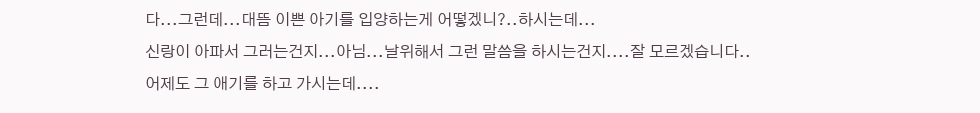다...그런데...대뜸 이쁜 아기를 입양하는게 어떻겠니?..하시는데...
신랑이 아파서 그러는건지...아님...날위해서 그런 말씀을 하시는건지....잘 모르겠습니다..
어제도 그 애기를 하고 가시는데....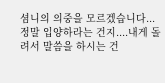셤니의 의중을 모르겠습니다...
정말 입양하라는 건지....내게 돌려서 말씀을 하시는 건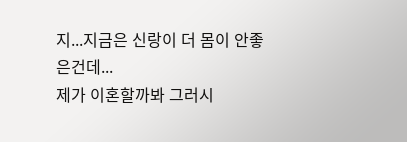지...지금은 신랑이 더 몸이 안좋은건데...
제가 이혼할까봐 그러시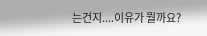는건지....이유가 뭘까요?